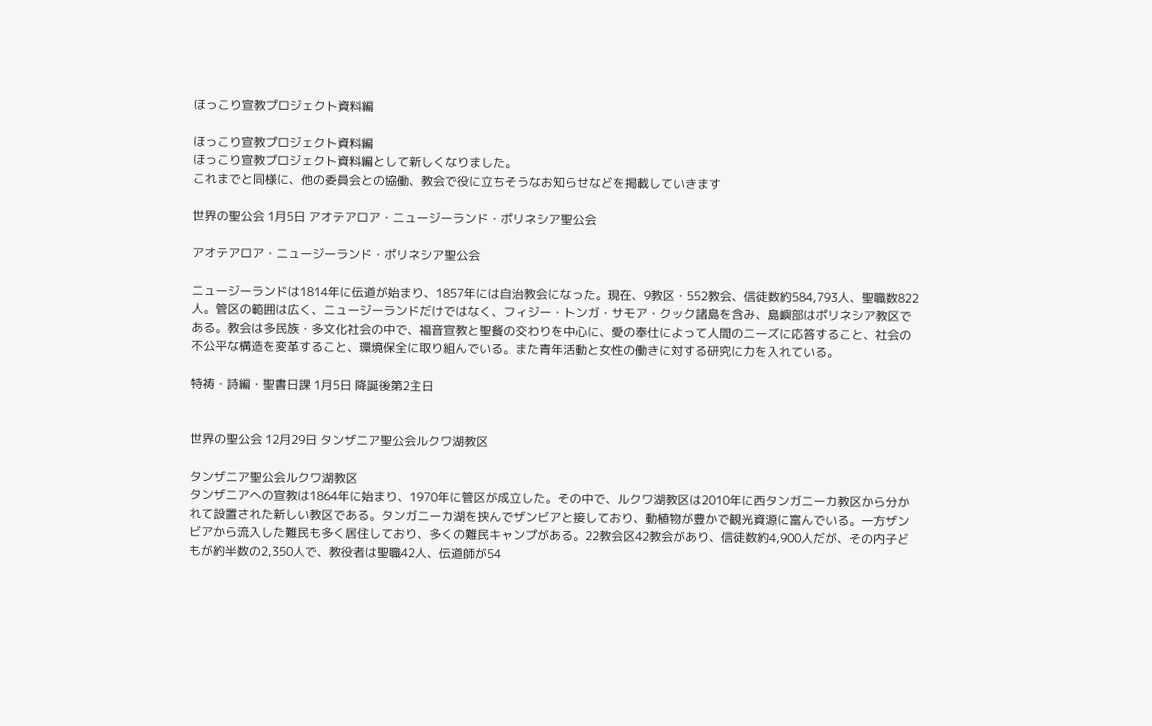ほっこり宣教プロジェクト資料編

ほっこり宣教プロジェクト資料編
ほっこり宣教プロジェクト資料編として新しくなりました。
これまでと同様に、他の委員会との協働、教会で役に立ちそうなお知らせなどを掲載していきます

世界の聖公会 1月5日 アオテアロア・ニュージーランド・ポリネシア聖公会

アオテアロア・ニュージーランド・ポリネシア聖公会

ニュージーランドは1814年に伝道が始まり、1857年には自治教会になった。現在、9教区・552教会、信徒数約584,793人、聖職数822人。管区の範囲は広く、ニュージーランドだけではなく、フィジー・トンガ・サモア・クック諸島を含み、島嶼部はポリネシア教区である。教会は多民族・多文化社会の中で、福音宣教と聖餐の交わりを中心に、愛の奉仕によって人間のニーズに応答すること、社会の不公平な構造を変革すること、環境保全に取り組んでいる。また青年活動と女性の働きに対する研究に力を入れている。

特祷・詩編・聖書日課 1月5日 降誕後第2主日


世界の聖公会 12月29日 タンザニア聖公会ルクワ湖教区

タンザニア聖公会ルクワ湖教区
タンザニアへの宣教は1864年に始まり、1970年に管区が成立した。その中で、ルクワ湖教区は2010年に西タンガニーカ教区から分かれて設置された新しい教区である。タンガニーカ湖を挟んでザンビアと接しており、動植物が豊かで観光資源に富んでいる。一方ザンビアから流入した難民も多く居住しており、多くの難民キャンプがある。22教会区42教会があり、信徒数約4,900人だが、その内子どもが約半数の2,350人で、教役者は聖職42人、伝道師が54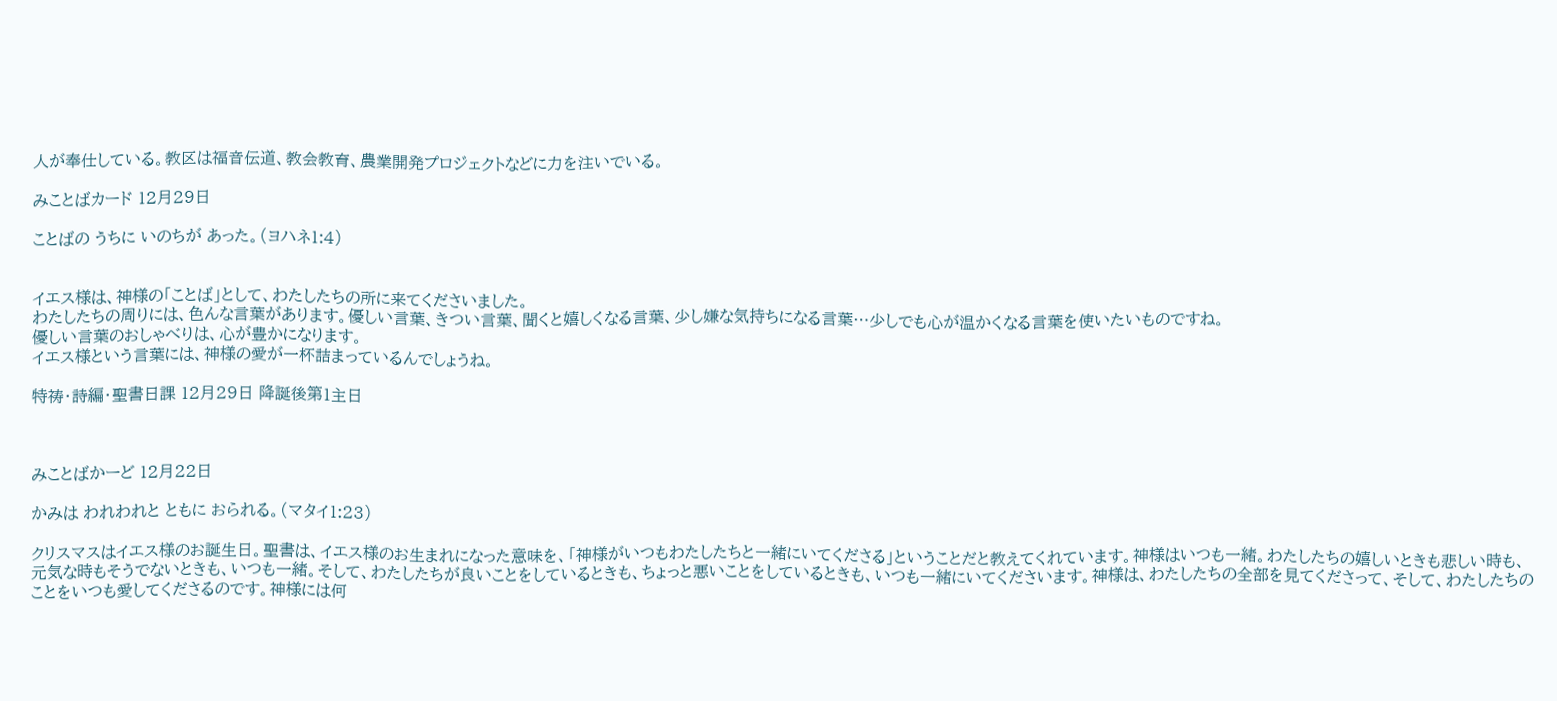人が奉仕している。教区は福音伝道、教会教育、農業開発プロジェクトなどに力を注いでいる。

みことばカード 12月29日

ことばの うちに いのちが あった。(ヨハネ1:4)


イエス様は、神様の「ことば」として、わたしたちの所に来てくださいました。
わたしたちの周りには、色んな言葉があります。優しい言葉、きつい言葉、聞くと嬉しくなる言葉、少し嫌な気持ちになる言葉…少しでも心が温かくなる言葉を使いたいものですね。
優しい言葉のおしゃべりは、心が豊かになります。
イエス様という言葉には、神様の愛が一杯詰まっているんでしょうね。

特祷・詩編・聖書日課 12月29日 降誕後第1主日



みことばかーど 12月22日

かみは われわれと ともに おられる。(マタイ1:23)

クリスマスはイエス様のお誕生日。聖書は、イエス様のお生まれになった意味を、「神様がいつもわたしたちと一緒にいてくださる」ということだと教えてくれています。神様はいつも一緒。わたしたちの嬉しいときも悲しい時も、元気な時もそうでないときも、いつも一緒。そして、わたしたちが良いことをしているときも、ちょっと悪いことをしているときも、いつも一緒にいてくださいます。神様は、わたしたちの全部を見てくださって、そして、わたしたちのことをいつも愛してくださるのです。神様には何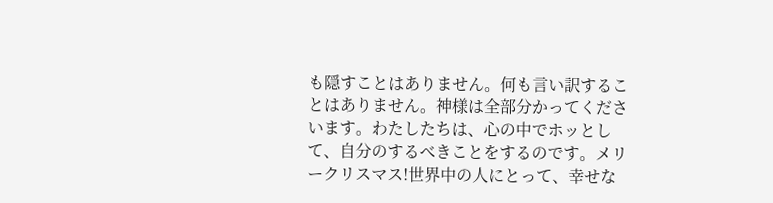も隠すことはありません。何も言い訳することはありません。神様は全部分かってくださいます。わたしたちは、心の中でホッとして、自分のするべきことをするのです。メリークリスマス!世界中の人にとって、幸せな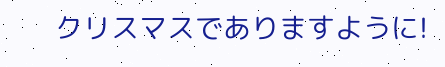クリスマスでありますように!